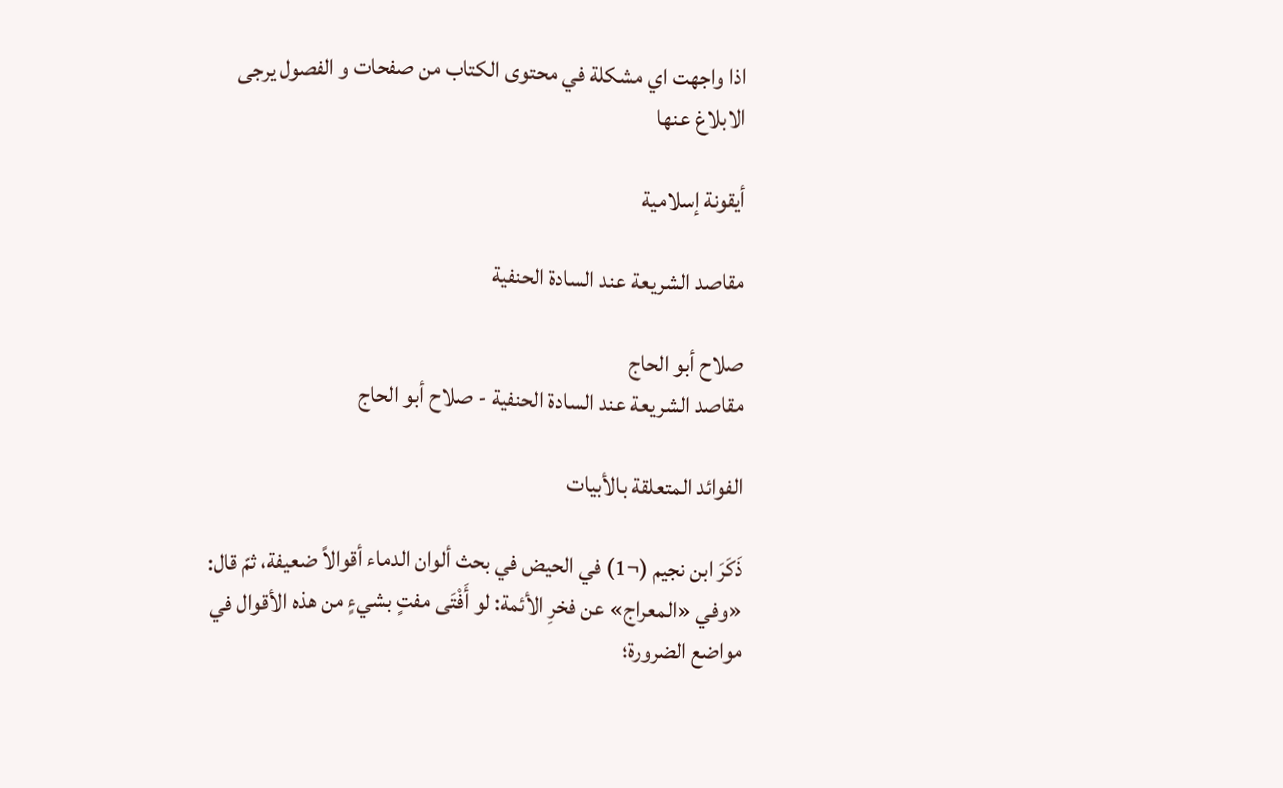اذا واجهت اي مشكلة في محتوى الكتاب من صفحات و الفصول يرجى الابلاغ عنها

أيقونة إسلامية

مقاصد الشريعة عند السادة الحنفية

صلاح أبو الحاج
مقاصد الشريعة عند السادة الحنفية - صلاح أبو الحاج

الفوائد المتعلقة بالأبيات

ذَكَرَ ابن نجيم (¬1) في الحيض في بحث ألوان الدماء أقوالاً ضعيفة، ثمّ قال: «وفي «المعراج» عن فخرِ الأئمة: لو أَفْتَى مفتٍ بشيءٍ من هذه الأقوال في مواضع الضرورة؛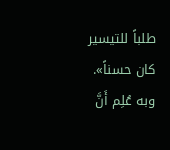طلباً للتيسير كان حسناً».
وبه عُلِم أَنَّ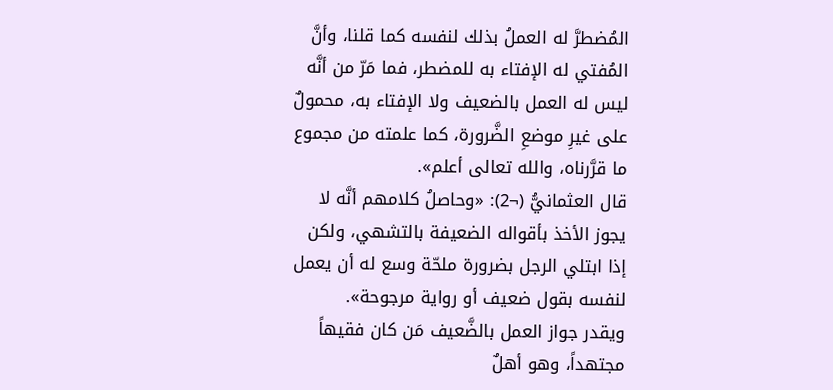المُضطرَّ له العملُ بذلك لنفسه كما قلنا، وأنَّ المُفتي له الإفتاء به للمضطر، فما مَرّ من أنَّه ليس له العمل بالضعيف ولا الإفتاء به، محمولٌ على غيرِ موضعِ الضَّرورة، كما علمته من مجموع ما قرَّرناه، والله تعالى أعلم».
قال العثمانيُّ (¬2): «وحاصلُ كلامهم أنَّه لا يجوز الأخذ بأقواله الضعيفة بالتشهي، ولكن إذا ابتلي الرجل بضرورة ملحّة وسع له أن يعمل لنفسه بقول ضعيف أو رواية مرجوحة».
ويقدر جواز العمل بالضَّعيف مَن كان فقيهاً مجتهداً، وهو أهلٌ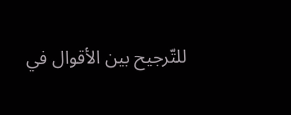للتّرجيح بين الأقوال في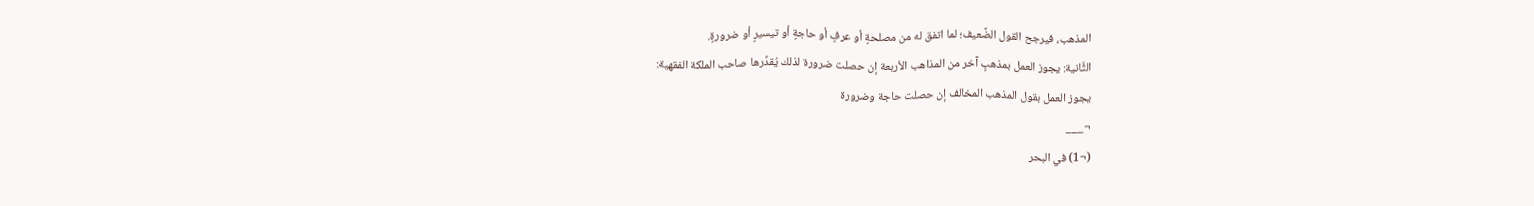المذهب، فيرجح القول الضَّعيف؛ لما اتفق له من مصلحةٍ أو عرفٍ أو حاجةٍ أو تيسيرٍ أو ضرورةٍ.
الثَّانية: يجوز العمل بمذهبٍ آخر من المذاهب الأربعة إن حصلت ضرورة لذلك يُقدِّرها صاحب الملكة الفقهية:
يجوز العمل بقول المذهب المخالف إن حصلت حاجة وضرورة
¬___
(¬1) في البحر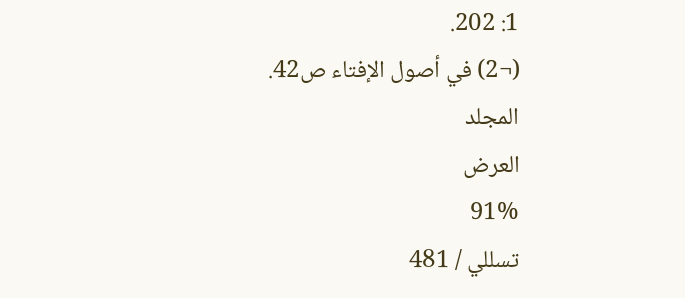1: 202.
(¬2) في أصول الإفتاء ص42.
المجلد
العرض
91%
تسللي / 481